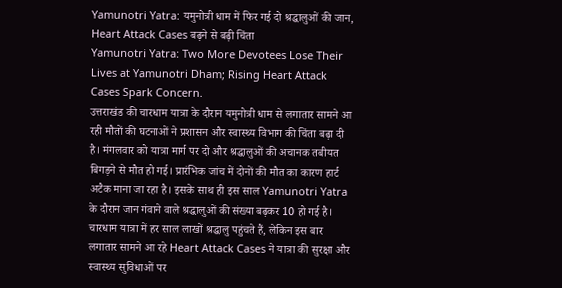Yamunotri Yatra: यमुनोत्री धाम में फिर गई दो श्रद्धालुओं की जान, Heart Attack Cases बढ़ने से बढ़ी चिंता
Yamunotri Yatra: Two More Devotees Lose Their Lives at Yamunotri Dham; Rising Heart Attack Cases Spark Concern.
उत्तराखंड की चारधाम यात्रा के दौरान यमुनोत्री धाम से लगातार सामने आ रही मौतों की घटनाओं ने प्रशासन और स्वास्थ्य विभाग की चिंता बढ़ा दी है। मंगलवार को यात्रा मार्ग पर दो और श्रद्धालुओं की अचानक तबीयत बिगड़ने से मौत हो गई। प्रारंभिक जांच में दोनों की मौत का कारण हार्ट अटैक माना जा रहा है। इसके साथ ही इस साल Yamunotri Yatra के दौरान जान गंवाने वाले श्रद्धालुओं की संख्या बढ़कर 10 हो गई है। चारधाम यात्रा में हर साल लाखों श्रद्धालु पहुंचते हैं, लेकिन इस बार लगातार सामने आ रहे Heart Attack Cases ने यात्रा की सुरक्षा और स्वास्थ्य सुविधाओं पर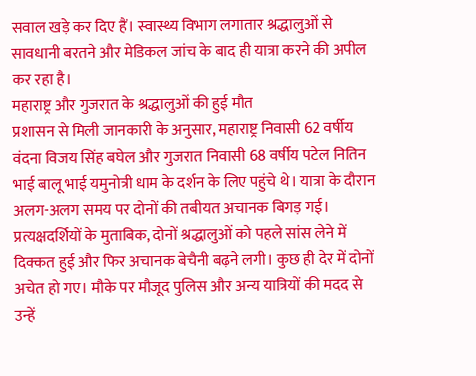सवाल खड़े कर दिए हैं। स्वास्थ्य विभाग लगातार श्रद्धालुओं से सावधानी बरतने और मेडिकल जांच के बाद ही यात्रा करने की अपील कर रहा है।
महाराष्ट्र और गुजरात के श्रद्धालुओं की हुई मौत
प्रशासन से मिली जानकारी के अनुसार, महाराष्ट्र निवासी 62 वर्षीय वंदना विजय सिंह बघेल और गुजरात निवासी 68 वर्षीय पटेल नितिन भाई बालू भाई यमुनोत्री धाम के दर्शन के लिए पहुंचे थे। यात्रा के दौरान अलग-अलग समय पर दोनों की तबीयत अचानक बिगड़ गई। प्रत्यक्षदर्शियों के मुताबिक, दोनों श्रद्धालुओं को पहले सांस लेने में दिक्कत हुई और फिर अचानक बेचैनी बढ़ने लगी। कुछ ही देर में दोनों अचेत हो गए। मौके पर मौजूद पुलिस और अन्य यात्रियों की मदद से उन्हें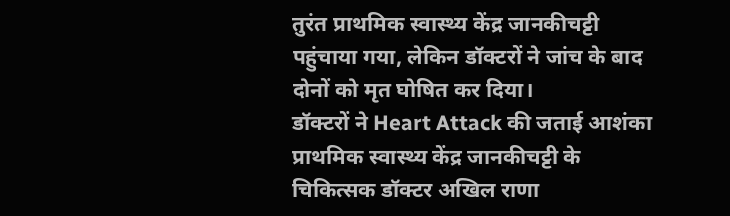तुरंत प्राथमिक स्वास्थ्य केंद्र जानकीचट्टी पहुंचाया गया, लेकिन डॉक्टरों ने जांच के बाद दोनों को मृत घोषित कर दिया।
डॉक्टरों ने Heart Attack की जताई आशंका
प्राथमिक स्वास्थ्य केंद्र जानकीचट्टी के चिकित्सक डॉक्टर अखिल राणा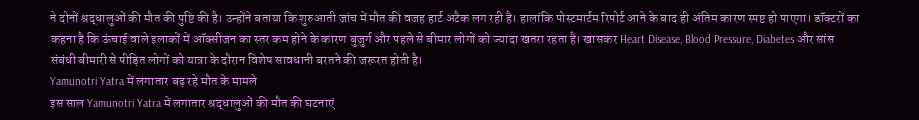ने दोनों श्रद्धालुओं की मौत की पुष्टि की है। उन्होंने बताया कि शुरुआती जांच में मौत की वजह हार्ट अटैक लग रही है। हालांकि पोस्टमार्टम रिपोर्ट आने के बाद ही अंतिम कारण स्पष्ट हो पाएगा। डॉक्टरों का कहना है कि ऊंचाई वाले इलाकों में ऑक्सीजन का स्तर कम होने के कारण बुजुर्ग और पहले से बीमार लोगों को ज्यादा खतरा रहता है। खासकर Heart Disease, Blood Pressure, Diabetes और सांस संबंधी बीमारी से पीड़ित लोगों को यात्रा के दौरान विशेष सावधानी बरतने की जरूरत होती है।
Yamunotri Yatra में लगातार बढ़ रहे मौत के मामले
इस साल Yamunotri Yatra में लगातार श्रद्धालुओं की मौत की घटनाएं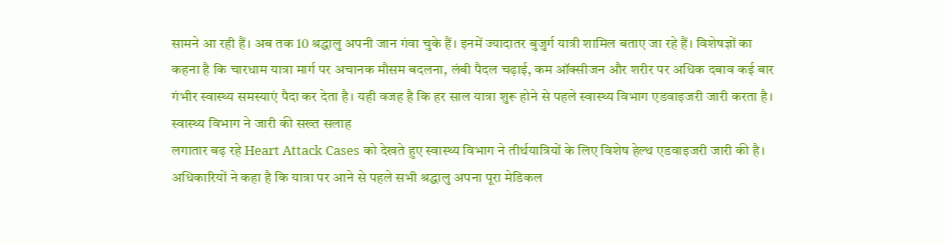सामने आ रही हैं। अब तक 10 श्रद्धालु अपनी जान गंवा चुके हैं। इनमें ज्यादातर बुजुर्ग यात्री शामिल बताए जा रहे हैं। विशेषज्ञों का कहना है कि चारधाम यात्रा मार्ग पर अचानक मौसम बदलना, लंबी पैदल चढ़ाई, कम ऑक्सीजन और शरीर पर अधिक दबाव कई बार गंभीर स्वास्थ्य समस्याएं पैदा कर देता है। यही वजह है कि हर साल यात्रा शुरू होने से पहले स्वास्थ्य विभाग एडवाइजरी जारी करता है।
स्वास्थ्य विभाग ने जारी की सख्त सलाह
लगातार बढ़ रहे Heart Attack Cases को देखते हुए स्वास्थ्य विभाग ने तीर्थयात्रियों के लिए विशेष हेल्थ एडवाइजरी जारी की है। अधिकारियों ने कहा है कि यात्रा पर आने से पहले सभी श्रद्धालु अपना पूरा मेडिकल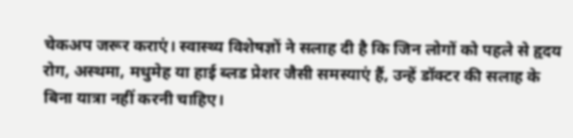चेकअप जरूर कराएं। स्वास्थ्य विशेषज्ञों ने सलाह दी है कि जिन लोगों को पहले से हृदय रोग, अस्थमा, मधुमेह या हाई ब्लड प्रेशर जैसी समस्याएं हैं, उन्हें डॉक्टर की सलाह के बिना यात्रा नहीं करनी चाहिए।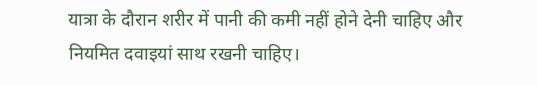यात्रा के दौरान शरीर में पानी की कमी नहीं होने देनी चाहिए और नियमित दवाइयां साथ रखनी चाहिए।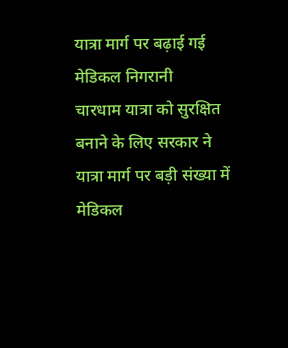यात्रा मार्ग पर बढ़ाई गई मेडिकल निगरानी
चारधाम यात्रा को सुरक्षित बनाने के लिए सरकार ने यात्रा मार्ग पर बड़ी संख्या में मेडिकल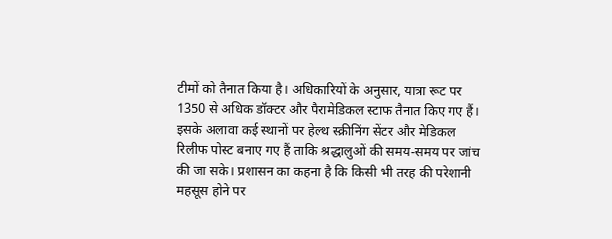टीमों को तैनात किया है। अधिकारियों के अनुसार, यात्रा रूट पर 1350 से अधिक डॉक्टर और पैरामेडिकल स्टाफ तैनात किए गए हैं। इसके अलावा कई स्थानों पर हेल्थ स्क्रीनिंग सेंटर और मेडिकल रिलीफ पोस्ट बनाए गए हैं ताकि श्रद्धालुओं की समय-समय पर जांच की जा सके। प्रशासन का कहना है कि किसी भी तरह की परेशानी महसूस होने पर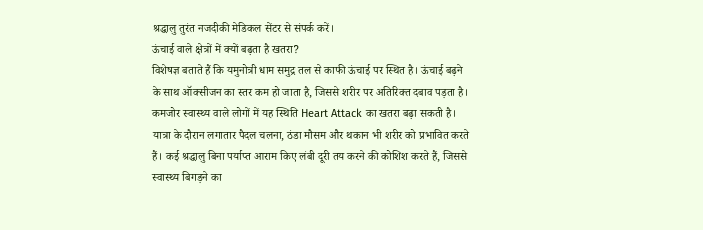श्रद्धालु तुरंत नजदीकी मेडिकल सेंटर से संपर्क करें।
ऊंचाई वाले क्षेत्रों में क्यों बढ़ता है खतरा?
विशेषज्ञ बताते हैं कि यमुनोत्री धाम समुद्र तल से काफी ऊंचाई पर स्थित है। ऊंचाई बढ़ने के साथ ऑक्सीजन का स्तर कम हो जाता है, जिससे शरीर पर अतिरिक्त दबाव पड़ता है। कमजोर स्वास्थ्य वाले लोगों में यह स्थिति Heart Attack का खतरा बढ़ा सकती है। यात्रा के दौरान लगातार पैदल चलना, ठंडा मौसम और थकान भी शरीर को प्रभावित करते हैं। कई श्रद्धालु बिना पर्याप्त आराम किए लंबी दूरी तय करने की कोशिश करते हैं, जिससे स्वास्थ्य बिगड़ने का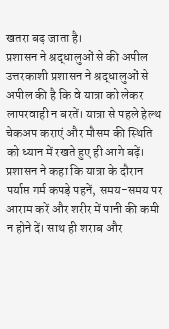खतरा बढ़ जाता है।
प्रशासन ने श्रद्धालुओं से की अपील
उत्तरकाशी प्रशासन ने श्रद्धालुओं से अपील की है कि वे यात्रा को लेकर लापरवाही न बरतें। यात्रा से पहले हेल्थ चेकअप कराएं और मौसम की स्थिति को ध्यान में रखते हुए ही आगे बढ़ें। प्रशासन ने कहा कि यात्रा के दौरान पर्याप्त गर्म कपड़े पहनें, समय-समय पर आराम करें और शरीर में पानी की कमी न होने दें। साथ ही शराब और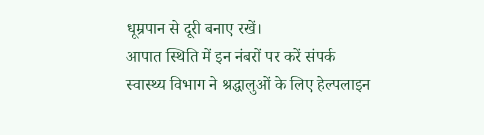धूम्रपान से दूरी बनाए रखें।
आपात स्थिति में इन नंबरों पर करें संपर्क
स्वास्थ्य विभाग ने श्रद्धालुओं के लिए हेल्पलाइन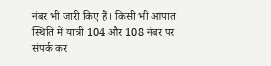नंबर भी जारी किए हैं। किसी भी आपात स्थिति में यात्री 104 और 108 नंबर पर संपर्क कर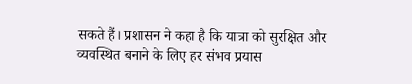सकते हैं। प्रशासन ने कहा है कि यात्रा को सुरक्षित और व्यवस्थित बनाने के लिए हर संभव प्रयास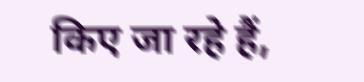किए जा रहे हैं,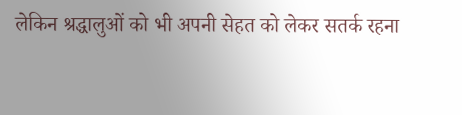लेकिन श्रद्धालुओं को भी अपनी सेहत को लेकर सतर्क रहना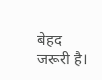बेहद जरूरी है।